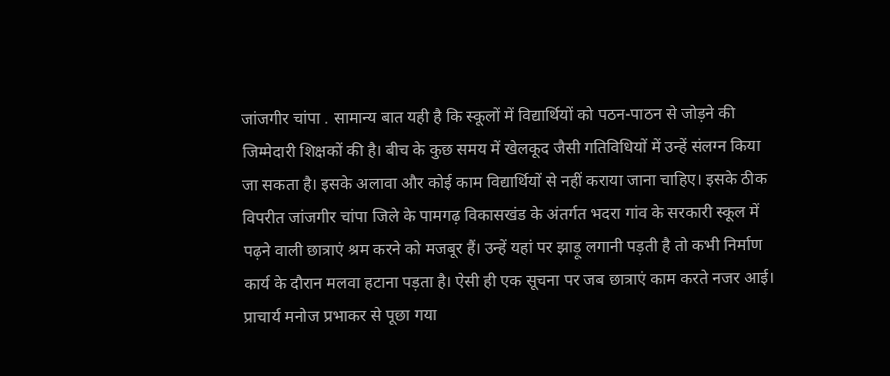जांजगीर चांपा . सामान्य बात यही है कि स्कूलों में विद्यार्थियों को पठन-पाठन से जोड़ने की जिम्मेदारी शिक्षकों की है। बीच के कुछ समय में खेलकूद जैसी गतिविधियों में उन्हें संलग्न किया जा सकता है। इसके अलावा और कोई काम विद्यार्थियों से नहीं कराया जाना चाहिए। इसके ठीक विपरीत जांजगीर चांपा जिले के पामगढ़ विकासखंड के अंतर्गत भदरा गांव के सरकारी स्कूल में पढ़ने वाली छात्राएं श्रम करने को मजबूर हैं। उन्हें यहां पर झाड़ू लगानी पड़ती है तो कभी निर्माण कार्य के दौरान मलवा हटाना पड़ता है। ऐसी ही एक सूचना पर जब छात्राएं काम करते नजर आई। प्राचार्य मनोज प्रभाकर से पूछा गया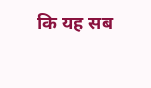कि यह सब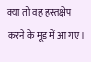क्या तो वह हस्तक्षेप करने के मूड में आ गए।